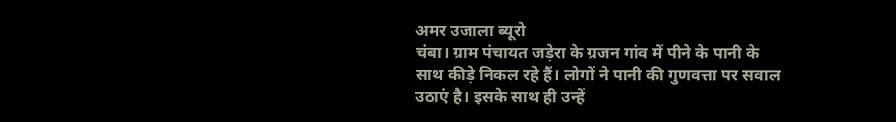अमर उजाला ब्यूरो
चंबा। ग्राम पंचायत जड़ेरा के ग्रजन गांव में पीने के पानी के साथ कीड़े निकल रहे हैं। लोगों ने पानी की गुणवत्ता पर सवाल उठाएं है। इसके साथ ही उन्हें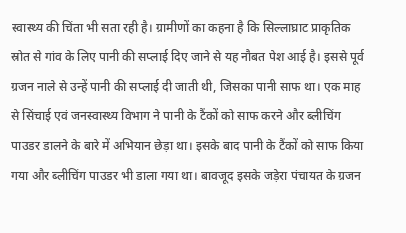स्वास्थ्य की चिंता भी सता रही है। ग्रामीणों का कहना है कि सिल्लाघ्राट प्राकृतिक स्रोत से गांव के लिए पानी की सप्लाई दिए जाने से यह नौबत पेश आई है। इससे पूर्व ग्रजन नाले से उन्हें पानी की सप्लाई दी जाती थी, जिसका पानी साफ था। एक माह से सिंचाई एवं जनस्वास्थ्य विभाग ने पानी के टैंकों को साफ करने और ब्लीचिंग पाउडर डालने के बारे में अभियान छेड़ा था। इसके बाद पानी के टैंकों को साफ किया गया और ब्लीचिंग पाउडर भी डाला गया था। बावजूद इसके जड़ेरा पंचायत के ग्रजन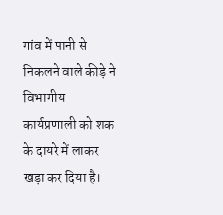गांव में पानी से निकलने वाले कीड़े ने विभागीय कार्यप्रणाली को शक के दायरे में लाकर खड़ा कर दिया है।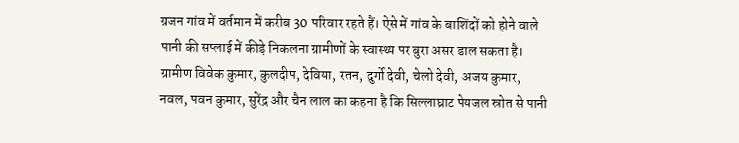ग्रजन गांव में वर्तमान में करीब 30 परिवार रहते हैं। ऐसे में गांव के बाशिंदों को होने वाले पानी की सप्लाई में कीड़े निकलना ग्रामीणों के स्वास्थ्य पर बुरा असर डाल सकता है। ग्रामीण विवेक कुमार, कुलदीप, देविया, रतन, दुर्गो देवी, चेलो देवी, अजय कुमार, नवल, पवन कुमार, सुरेंद्र और चैन लाल का कहना है कि सिल्लाघ्राट पेयजल स्रोत से पानी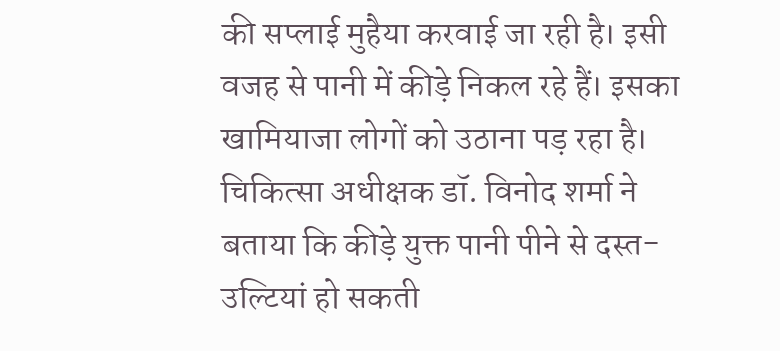की सप्लाई मुहैया करवाई जा रही है। इसी वजह से पानी में कीड़े निकल रहे हैं। इसका खामियाजा लोगों को उठाना पड़ रहा है। चिकित्सा अधीक्षक डॉ. विनोद शर्मा ने बताया कि कीड़े युक्त पानी पीने से दस्त-उल्टियां हो सकती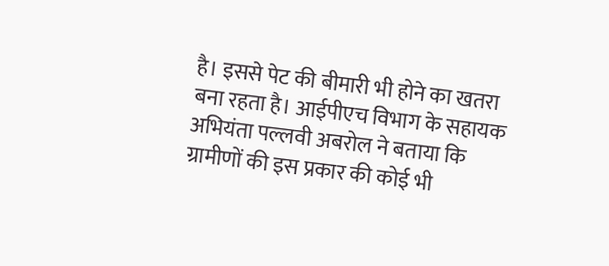है। इससे पेट की बीमारी भी होने का खतरा बना रहता है। आईपीएच विभाग के सहायक अभियंता पल्लवी अबरोल ने बताया कि ग्रामीणों की इस प्रकार की कोई भी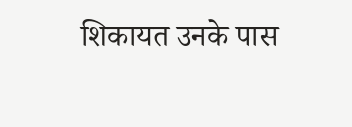शिकायत उनके पास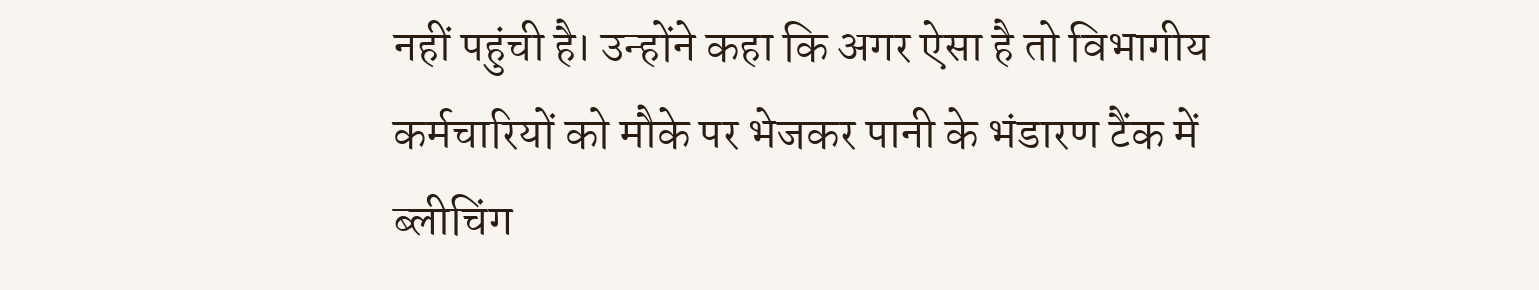नहीं पहुंची है। उन्होंने कहा कि अगर ऐसा है तो विभागीय कर्मचारियों को मौके पर भेजकर पानी के भंडारण टैंक में ब्लीचिंग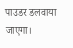पाउडर डलवाया जाएगा।